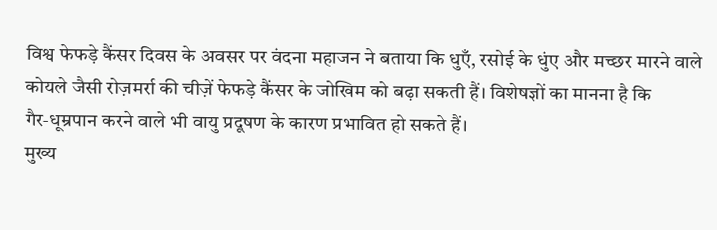विश्व फेफड़े कैंसर दिवस के अवसर पर वंदना महाजन ने बताया कि धुएँ, रसोई के धुंए और मच्छर मारने वाले कोयले जैसी रोज़मर्रा की चीज़ें फेफड़े कैंसर के जोखिम को बढ़ा सकती हैं। विशेषज्ञों का मानना है कि गैर‑धूम्रपान करने वाले भी वायु प्रदूषण के कारण प्रभावित हो सकते हैं।
मुख्य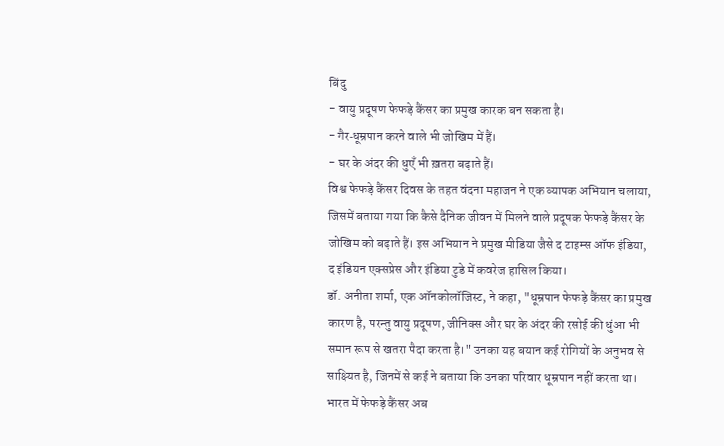बिंदु
- वायु प्रदूषण फेफड़े कैंसर का प्रमुख कारक बन सकता है।
- गैर‑धूम्रपान करने वाले भी जोखिम में हैं।
- घर के अंदर की धुएँ भी ख़तरा बढ़ाते हैं।
विश्व फेफड़े कैंसर दिवस के तहत वंदना महाजन ने एक व्यापक अभियान चलाया, जिसमें बताया गया कि कैसे दैनिक जीवन में मिलने वाले प्रदूषक फेफड़े कैंसर के जोखिम को बढ़ाते हैं। इस अभियान ने प्रमुख मीडिया जैसे द टाइम्स ऑफ इंडिया, द इंडियन एक्सप्रेस और इंडिया टुडे में कवरेज हासिल किया।
डॉ. अनीता शर्मा, एक ऑनकोलॉजिस्ट, ने कहा, "धूम्रपान फेफड़े कैंसर का प्रमुख कारण है, परन्तु वायु प्रदूषण, जीनिक्स और घर के अंदर की रसोई की धुंआ भी समान रूप से खतरा पैदा करता है।" उनका यह बयान कई रोगियों के अनुभव से साक्ष्यित है, जिनमें से कई ने बताया कि उनका परिवार धूम्रपान नहीं करता था।
भारत में फेफड़े कैंसर अब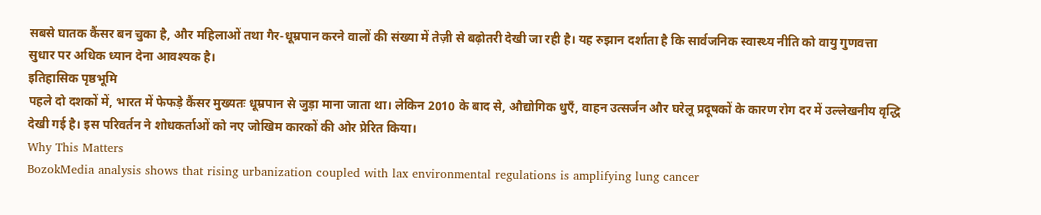सबसे घातक कैंसर बन चुका है, और महिलाओं तथा गैर‑धूम्रपान करने वालों की संख्या में तेज़ी से बढ़ोतरी देखी जा रही है। यह रुझान दर्शाता है कि सार्वजनिक स्वास्थ्य नीति को वायु गुणवत्ता सुधार पर अधिक ध्यान देना आवश्यक है।
इतिहासिक पृष्ठभूमि
पहले दो दशकों में, भारत में फेफड़े कैंसर मुख्यतः धूम्रपान से जुड़ा माना जाता था। लेकिन 2010 के बाद से, औद्योगिक धुएँ, वाहन उत्सर्जन और घरेलू प्रदूषकों के कारण रोग दर में उल्लेखनीय वृद्धि देखी गई है। इस परिवर्तन ने शोधकर्ताओं को नए जोखिम कारकों की ओर प्रेरित किया।
Why This Matters
BozokMedia analysis shows that rising urbanization coupled with lax environmental regulations is amplifying lung cancer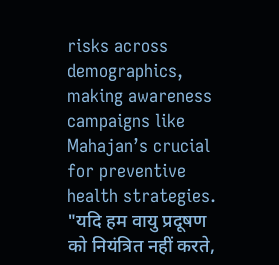risks across demographics, making awareness campaigns like Mahajan’s crucial for preventive health strategies.
"यदि हम वायु प्रदूषण को नियंत्रित नहीं करते,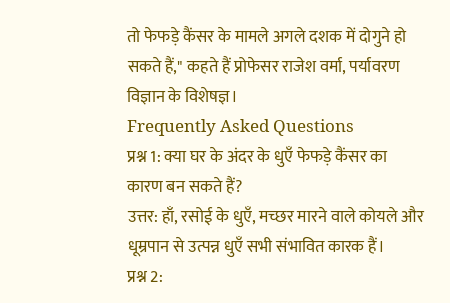तो फेफड़े कैंसर के मामले अगले दशक में दोगुने हो सकते हैं," कहते हैं प्रोफेसर राजेश वर्मा, पर्यावरण विज्ञान के विशेषज्ञ।
Frequently Asked Questions
प्रश्न 1: क्या घर के अंदर के धुएँ फेफड़े कैंसर का कारण बन सकते हैं?
उत्तर: हाँ, रसोई के धुएँ, मच्छर मारने वाले कोयले और धूम्रपान से उत्पन्न धुएँ सभी संभावित कारक हैं।
प्रश्न 2: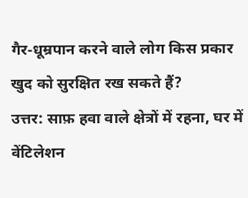गैर‑धूम्रपान करने वाले लोग किस प्रकार खुद को सुरक्षित रख सकते हैं?
उत्तर: साफ़ हवा वाले क्षेत्रों में रहना, घर में वेंटिलेशन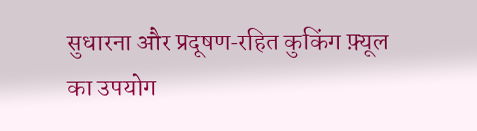सुधारना और प्रदूषण‑रहित कुकिंग फ़्यूल का उपयोग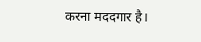करना मददगार है।